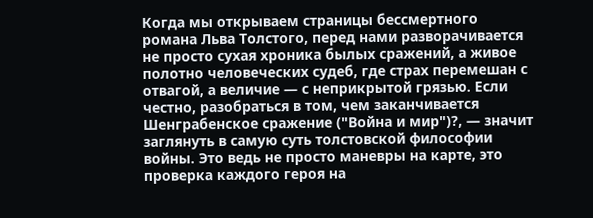Когда мы открываем страницы бессмертного романа Льва Толстого, перед нами разворачивается не просто сухая хроника былых сражений, а живое полотно человеческих судеб, где страх перемешан с отвагой, а величие — с неприкрытой грязью. Если честно, разобраться в том, чем заканчивается Шенграбенское сражение ("Война и мир")?, — значит заглянуть в самую суть толстовской философии войны. Это ведь не просто маневры на карте, это проверка каждого героя на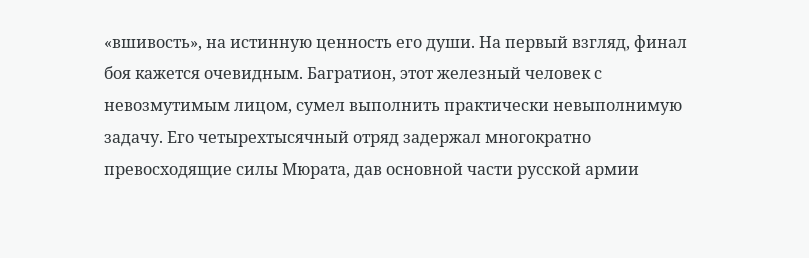«вшивость», на истинную ценность его души. На первый взгляд, финал боя кажется очевидным. Багратион, этот железный человек с невозмутимым лицом, сумел выполнить практически невыполнимую задачу. Его четырехтысячный отряд задержал многократно превосходящие силы Мюрата, дав основной части русской армии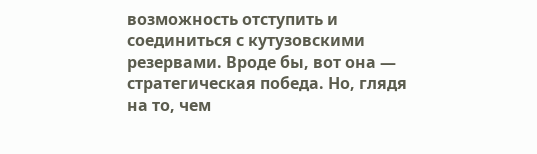возможность отступить и соединиться с кутузовскими резервами. Вроде бы, вот она — стратегическая победа. Но, глядя на то, чем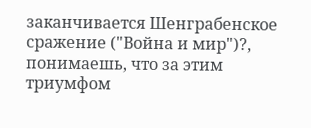заканчивается Шенграбенское сражение ("Война и мир")?, понимаешь, что за этим триумфом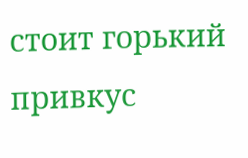стоит горький привкус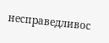несправедливос